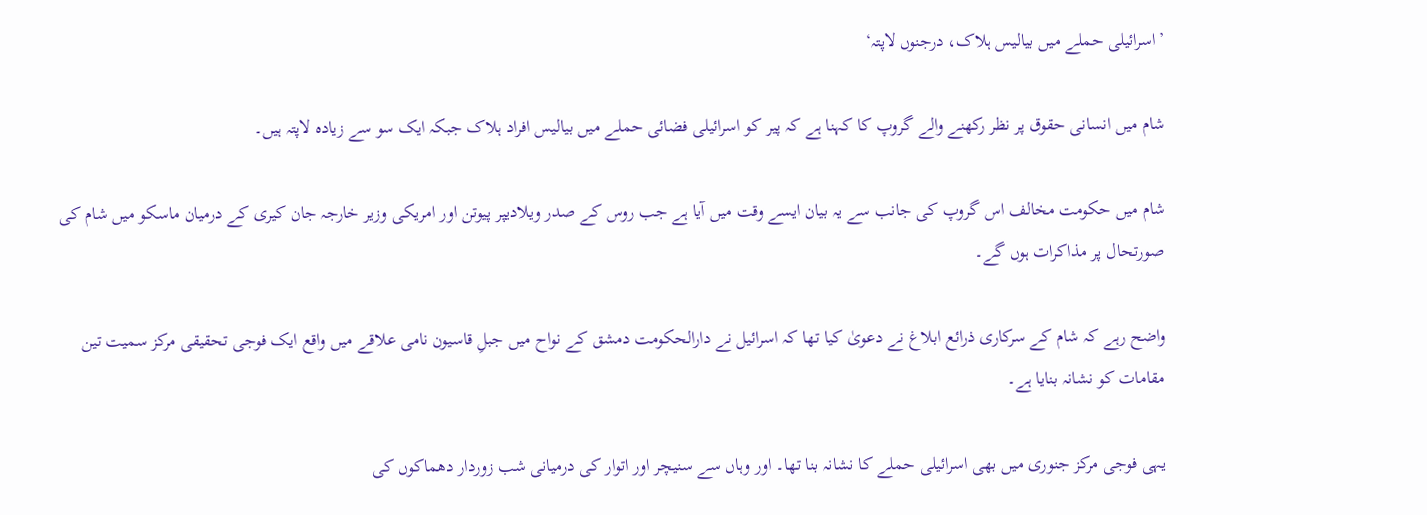’اسرائیلی حملے میں بیالیس ہلاک، درجنوں لاپتہ‘

شام میں انسانی حقوق پر نظر رکھنے والے گروپ کا کہنا ہے کہ پیر کو اسرائیلی فضائی حملے میں بیالیس افراد ہلاک جبکہ ایک سو سے زیادہ لاپتہ ہیں۔

شام میں حکومت مخالف اس گروپ کی جانب سے یہ بیان ایسے وقت میں آیا ہے جب روس کے صدر ویلادیپر پیوتن اور امریکی وزیر خارجہ جان کیری کے درمیان ماسکو میں شام کی صورتحال پر مذاکرات ہوں گے۔

واضح رہے کہ شام کے سرکاری ذرائع ابلاغ نے دعویٰ کیا تھا کہ اسرائیل نے دارالحکومت دمشق کے نواح میں جبلِ قاسیون نامی علاقے میں واقع ایک فوجی تحقیقی مرکز سمیت تین مقامات کو نشانہ بنایا ہے۔

یہی فوجی مرکز جنوری میں بھی اسرائیلی حملے کا نشانہ بنا تھا۔ اور وہاں سے سنیچر اور اتوار کی درمیانی شب زوردار دھماکوں کی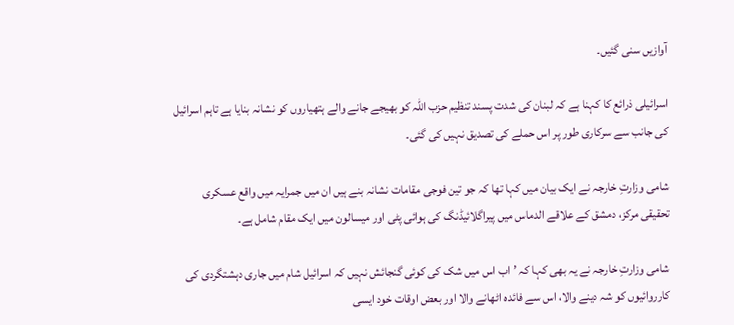آوازیں سنی گئیں۔

اسرائیلی ذرائع کا کہنا ہے کہ لبنان کی شدت پسند تنظیم حزب اللہ کو بھیجے جانے والے ہتھیاروں کو نشانہ بنایا ہے تاہم اسرائیل کی جانب سے سرکاری طور پر اس حملے کی تصدیق نہیں کی گئی۔

شامی وزارتِ خارجہ نے ایک بیان میں کہا تھا کہ جو تین فوجی مقامات نشانہ بنے ہیں ان میں جمرایہ میں واقع عسکری تحقیقی مرکز، دمشق کے علاقے الدماس میں پیراگلائیڈنگ کی ہوائی پٹی اور میسالون میں ایک مقام شامل ہے۔

شامی وزارتِ خارجہ نے یہ بھی کہا کہ ’اب اس میں شک کی کوئی گنجائش نہیں کہ اسرائیل شام میں جاری دہشتگردی کی کارروائیوں کو شہ دینے والا، اس سے فائدہ اٹھانے والا اور بعض اوقات خود ایسی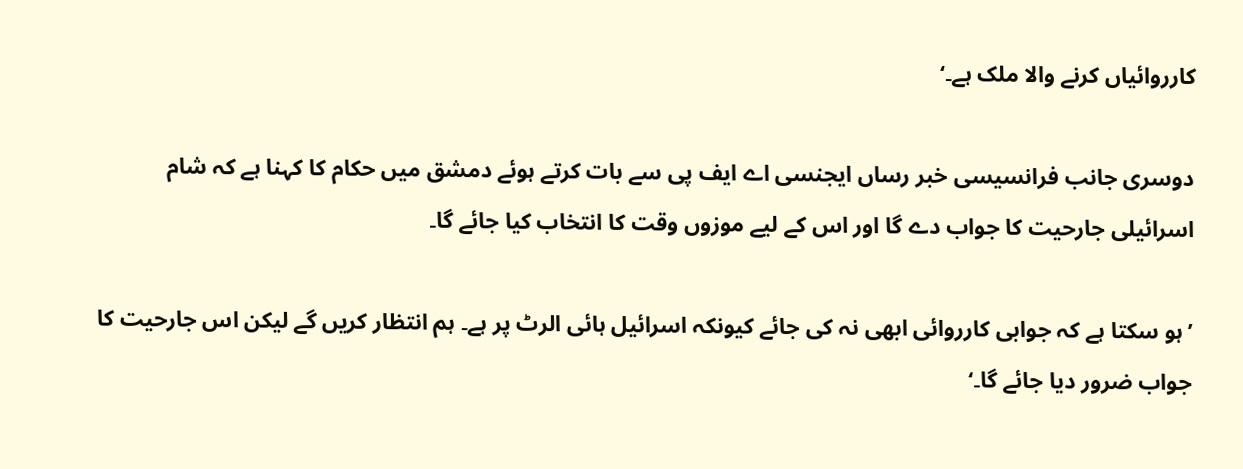کارروائیاں کرنے والا ملک ہے۔‘

دوسری جانب فرانسیسی خبر رساں ایجنسی اے ایف پی سے بات کرتے ہوئے دمشق میں حکام کا کہنا ہے کہ شام اسرائیلی جارحیت کا جواب دے گا اور اس کے لیے موزوں وقت کا انتخاب کیا جائے گا۔

’ہو سکتا ہے کہ جوابی کارروائی ابھی نہ کی جائے کیونکہ اسرائیل ہائی الرٹ پر ہے۔ ہم انتظار کریں گے لیکن اس جارحیت کا جواب ضرور دیا جائے گا۔‘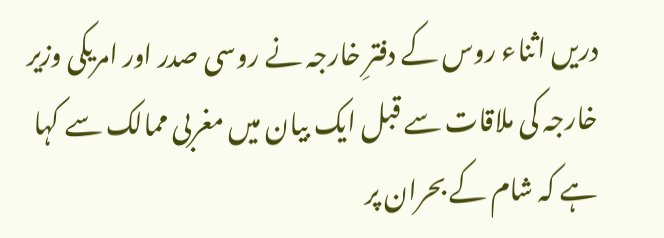دریں اثناء روس کے دفترِ خارجہ نے روسی صدر اور امریکی وزیر خارجہ کی ملاقات سے قبل ایک بیان میں مغربی ممالک سے کہا ہے کہ شام کے بحران پر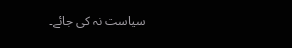سیاست نہ کی جائے۔